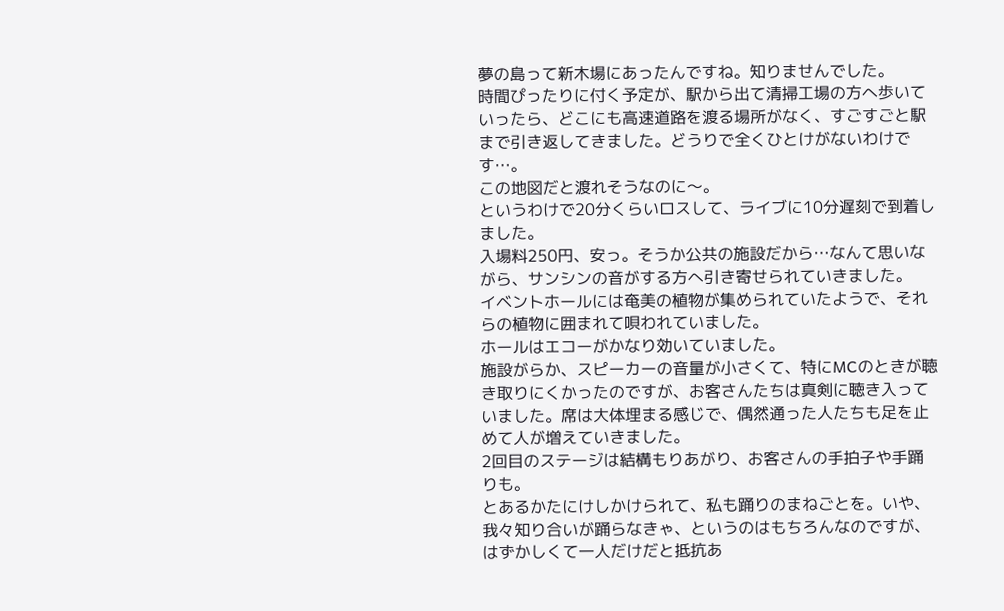夢の島って新木場にあったんですね。知りませんでした。
時間ぴったりに付く予定が、駅から出て清掃工場の方へ歩いていったら、どこにも高速道路を渡る場所がなく、すごすごと駅まで引き返してきました。どうりで全くひとけがないわけです…。
この地図だと渡れそうなのに〜。
というわけで20分くらいロスして、ライブに10分遅刻で到着しました。
入場料250円、安っ。そうか公共の施設だから…なんて思いながら、サンシンの音がする方へ引き寄せられていきました。
イベントホールには奄美の植物が集められていたようで、それらの植物に囲まれて唄われていました。
ホールはエコーがかなり効いていました。
施設がらか、スピーカーの音量が小さくて、特にMCのときが聴き取りにくかったのですが、お客さんたちは真剣に聴き入っていました。席は大体埋まる感じで、偶然通った人たちも足を止めて人が増えていきました。
2回目のステージは結構もりあがり、お客さんの手拍子や手踊りも。
とあるかたにけしかけられて、私も踊りのまねごとを。いや、我々知り合いが踊らなきゃ、というのはもちろんなのですが、はずかしくて一人だけだと抵抗あ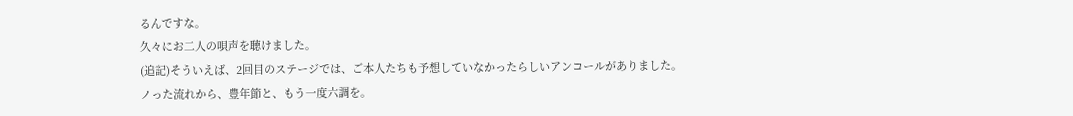るんですな。
久々にお二人の唄声を聴けました。
(追記)そういえば、2回目のステージでは、ご本人たちも予想していなかったらしいアンコールがありました。
ノった流れから、豊年節と、もう一度六調を。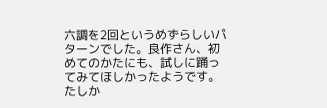六調を2回というめずらしいパターンでした。良作さん、初めてのかたにも、試しに踊ってみてほしかったようです。たしか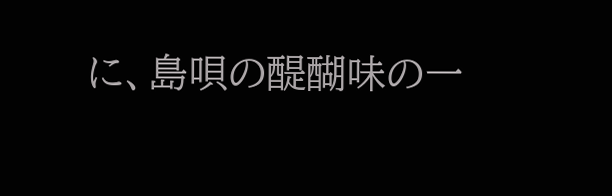に、島唄の醍醐味の一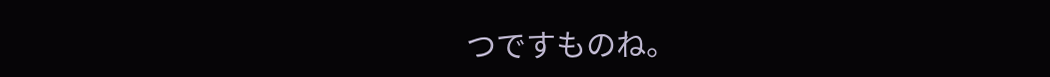つですものね。